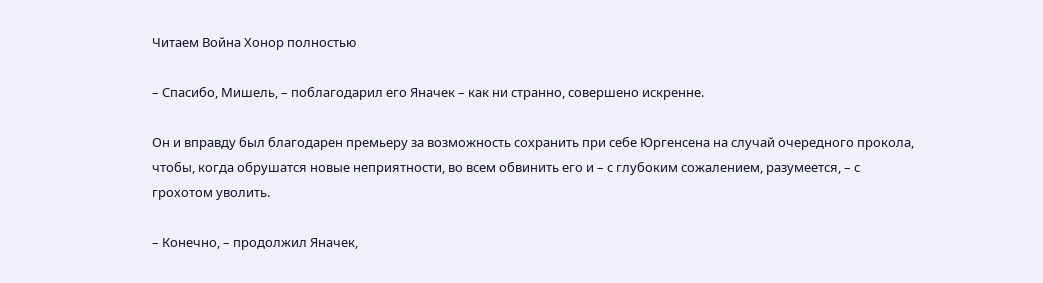Читаем Война Хонор полностью

– Спасибо, Мишель, – поблагодарил его Яначек – как ни странно, совершено искренне.

Он и вправду был благодарен премьеру за возможность сохранить при себе Юргенсена на случай очередного прокола, чтобы, когда обрушатся новые неприятности, во всем обвинить его и – с глубоким сожалением, разумеется, – с грохотом уволить.

– Конечно, – продолжил Яначек,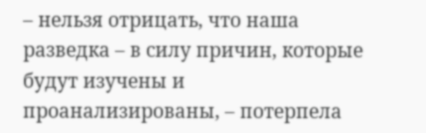– нельзя отрицать, что наша разведка – в силу причин, которые будут изучены и проанализированы, – потерпела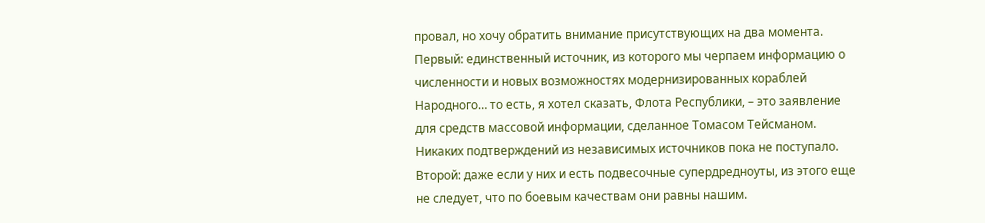провал, но хочу обратить внимание присутствующих на два момента. Первый: единственный источник, из которого мы черпаем информацию о численности и новых возможностях модернизированных кораблей Народного… то есть, я хотел сказать, Флота Республики, – это заявление для средств массовой информации, сделанное Томасом Тейсманом. Никаких подтверждений из независимых источников пока не поступало. Второй: даже если у них и есть подвесочные супердредноуты, из этого еще не следует, что по боевым качествам они равны нашим.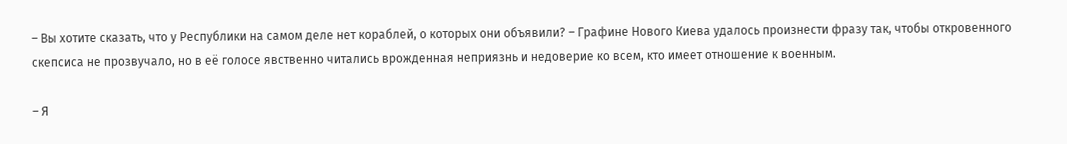– Вы хотите сказать, что у Республики на самом деле нет кораблей, о которых они объявили? – Графине Нового Киева удалось произнести фразу так, чтобы откровенного скепсиса не прозвучало, но в её голосе явственно читались врожденная неприязнь и недоверие ко всем, кто имеет отношение к военным.

– Я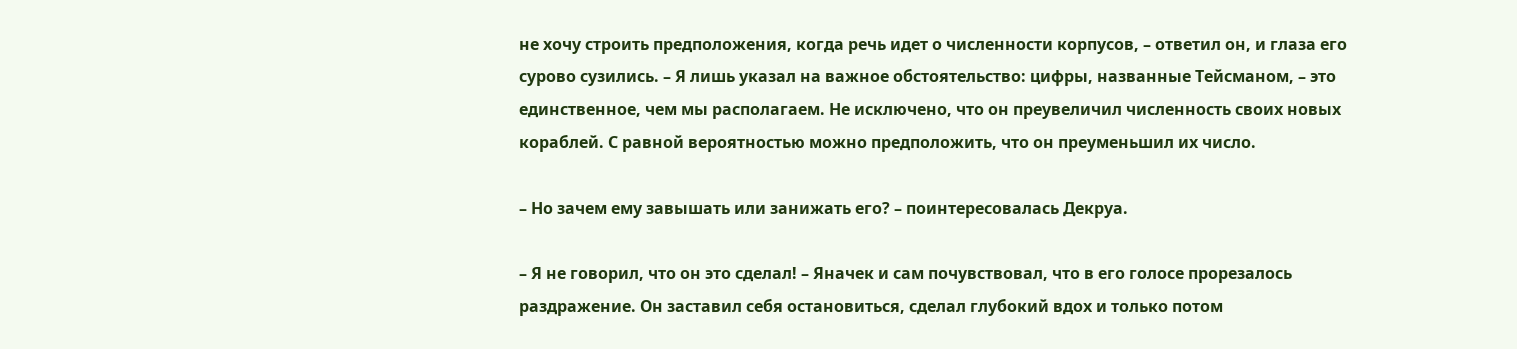не хочу строить предположения, когда речь идет о численности корпусов, – ответил он, и глаза его сурово сузились. – Я лишь указал на важное обстоятельство: цифры, названные Тейсманом, – это единственное, чем мы располагаем. Не исключено, что он преувеличил численность своих новых кораблей. С равной вероятностью можно предположить, что он преуменьшил их число.

– Но зачем ему завышать или занижать его? – поинтересовалась Декруа.

– Я не говорил, что он это сделал! – Яначек и сам почувствовал, что в его голосе прорезалось раздражение. Он заставил себя остановиться, сделал глубокий вдох и только потом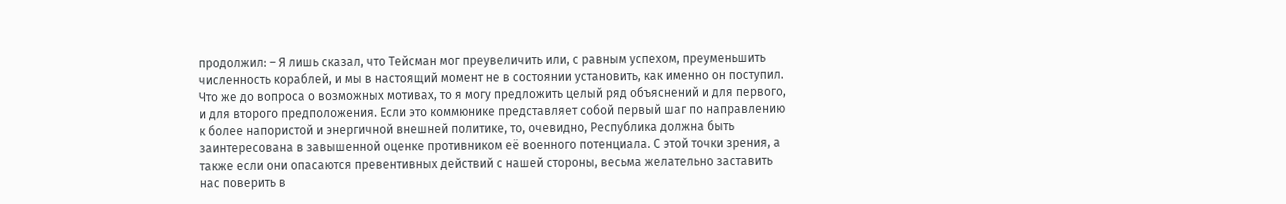продолжил: – Я лишь сказал, что Тейсман мог преувеличить или, с равным успехом, преуменьшить численность кораблей, и мы в настоящий момент не в состоянии установить, как именно он поступил. Что же до вопроса о возможных мотивах, то я могу предложить целый ряд объяснений и для первого, и для второго предположения. Если это коммюнике представляет собой первый шаг по направлению к более напористой и энергичной внешней политике, то, очевидно, Республика должна быть заинтересована в завышенной оценке противником её военного потенциала. С этой точки зрения, а также если они опасаются превентивных действий с нашей стороны, весьма желательно заставить нас поверить в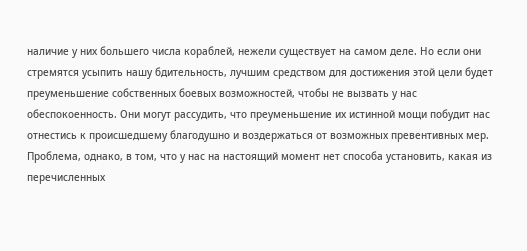наличие у них большего числа кораблей, нежели существует на самом деле. Но если они стремятся усыпить нашу бдительность, лучшим средством для достижения этой цели будет преуменьшение собственных боевых возможностей, чтобы не вызвать у нас обеспокоенность. Они могут рассудить, что преуменьшение их истинной мощи побудит нас отнестись к происшедшему благодушно и воздержаться от возможных превентивных мер. Проблема, однако, в том, что у нас на настоящий момент нет способа установить, какая из перечисленных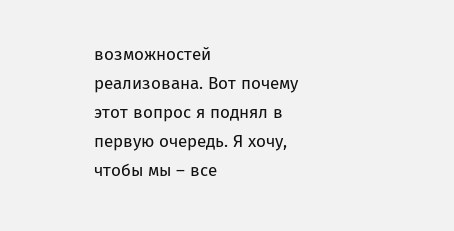возможностей реализована. Вот почему этот вопрос я поднял в первую очередь. Я хочу, чтобы мы – все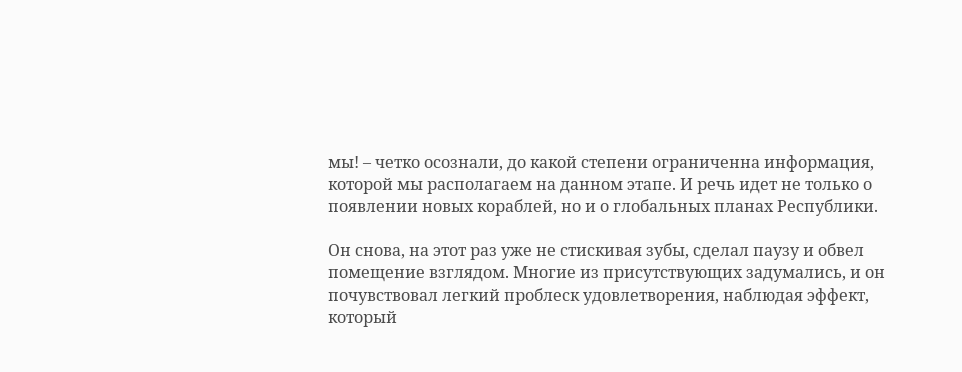мы! – четко осознали, до какой степени ограниченна информация, которой мы располагаем на данном этапе. И речь идет не только о появлении новых кораблей, но и о глобальных планах Республики.

Он снова, на этот раз уже не стискивая зубы, сделал паузу и обвел помещение взглядом. Многие из присутствующих задумались, и он почувствовал легкий проблеск удовлетворения, наблюдая эффект, который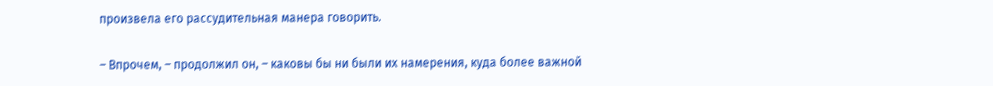произвела его рассудительная манера говорить.

– Впрочем, – продолжил он, – каковы бы ни были их намерения, куда более важной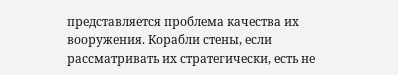представляется проблема качества их вооружения. Корабли стены, если рассматривать их стратегически, есть не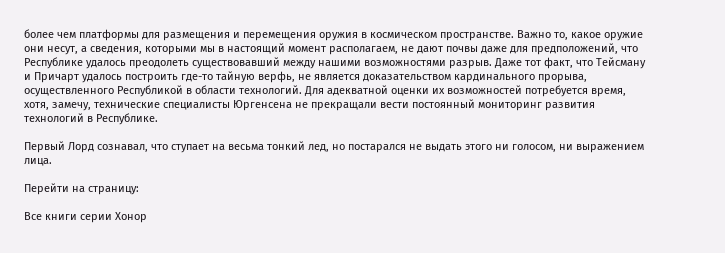более чем платформы для размещения и перемещения оружия в космическом пространстве. Важно то, какое оружие они несут, а сведения, которыми мы в настоящий момент располагаем, не дают почвы даже для предположений, что Республике удалось преодолеть существовавший между нашими возможностями разрыв. Даже тот факт, что Тейсману и Причарт удалось построить где-то тайную верфь, не является доказательством кардинального прорыва, осуществленного Республикой в области технологий. Для адекватной оценки их возможностей потребуется время, хотя, замечу, технические специалисты Юргенсена не прекращали вести постоянный мониторинг развития технологий в Республике.

Первый Лорд сознавал, что ступает на весьма тонкий лед, но постарался не выдать этого ни голосом, ни выражением лица.

Перейти на страницу:

Все книги серии Хонор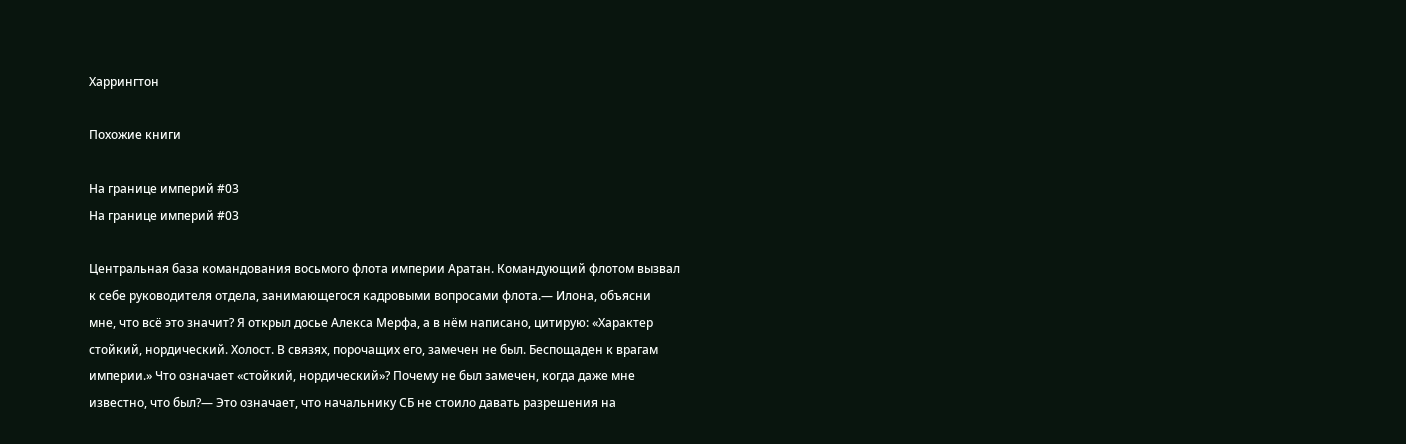Харрингтон

Похожие книги

На границе империй #03
На границе империй #03

Центральная база командования восьмого флота империи Аратан. Командующий флотом вызвал к себе руководителя отдела, занимающегося кадровыми вопросами флота.— Илона, объясни мне, что всё это значит? Я открыл досье Алекса Мерфа, а в нём написано, цитирую: «Характер стойкий, нордический. Холост. В связях, порочащих его, замечен не был. Беспощаден к врагам империи.» Что означает «стойкий, нордический»? Почему не был замечен, когда даже мне известно, что был?— Это означает, что начальнику СБ не стоило давать разрешения на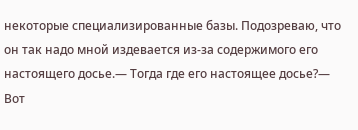некоторые специализированные базы. Подозреваю, что он так надо мной издевается из-за содержимого его настоящего досье.— Тогда где его настоящее досье?— Вот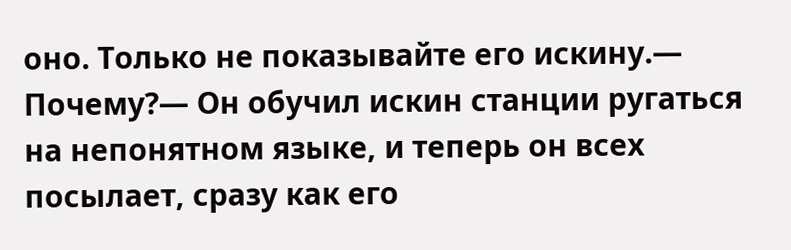оно. Только не показывайте его искину.— Почему?— Он обучил искин станции ругаться на непонятном языке, и теперь он всех посылает, сразу как его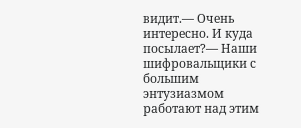видит.— Очень интересно. И куда посылает?— Наши шифровальщики с большим энтузиазмом работают над этим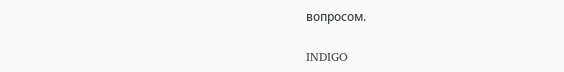вопросом.

INDIGO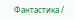Фантастика /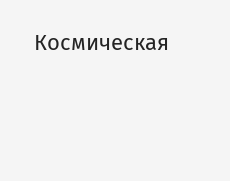Космическая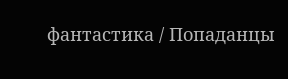фантастика / Попаданцы